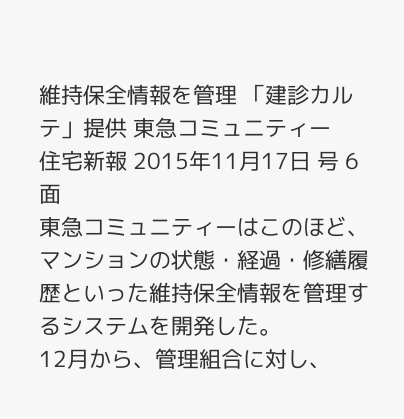維持保全情報を管理 「建診カルテ」提供 東急コミュニティー
住宅新報 2015年11月17日 号 6面
東急コミュニティーはこのほど、マンションの状態・経過・修繕履歴といった維持保全情報を管理するシステムを開発した。
12月から、管理組合に対し、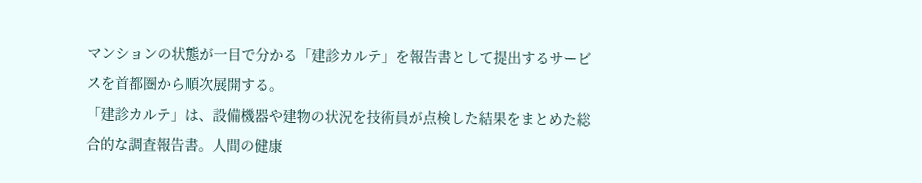マンションの状態が一目で分かる「建診カルテ」を報告書として提出するサービスを首都圏から順次展開する。
「建診カルテ」は、設備機器や建物の状況を技術員が点検した結果をまとめた総合的な調査報告書。人間の健康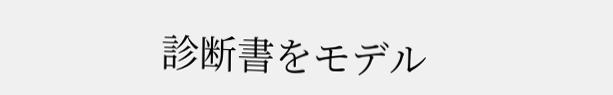診断書をモデル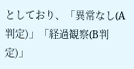としており、「異常なし(A判定)」「経過観察(B判定)」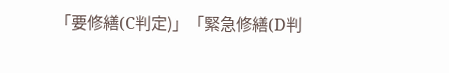「要修繕(C判定)」「緊急修繕(D判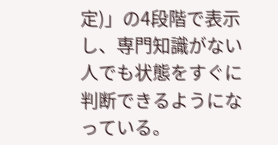定)」の4段階で表示し、専門知識がない人でも状態をすぐに判断できるようになっている。